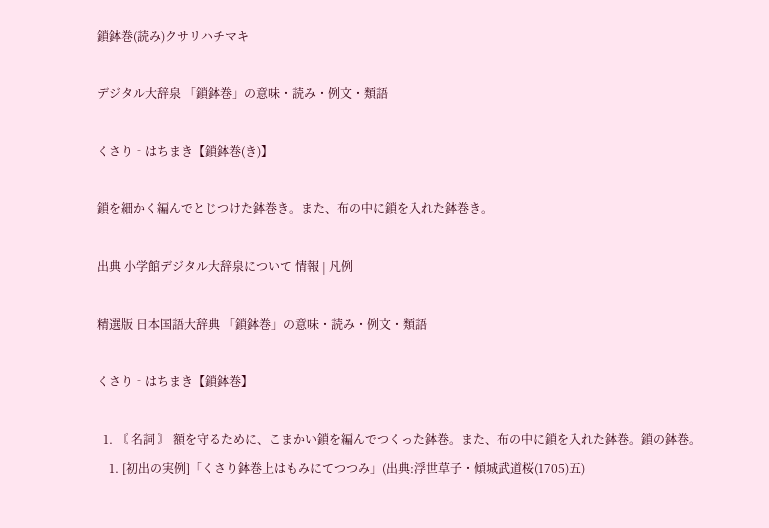鎖鉢巻(読み)クサリハチマキ

デジタル大辞泉 「鎖鉢巻」の意味・読み・例文・類語

くさり‐はちまき【鎖鉢巻(き)】

鎖を細かく編んでとじつけた鉢巻き。また、布の中に鎖を入れた鉢巻き。

出典 小学館デジタル大辞泉について 情報 | 凡例

精選版 日本国語大辞典 「鎖鉢巻」の意味・読み・例文・類語

くさり‐はちまき【鎖鉢巻】

  1. 〘 名詞 〙 額を守るために、こまかい鎖を編んでつくった鉢巻。また、布の中に鎖を入れた鉢巻。鎖の鉢巻。
    1. [初出の実例]「くさり鉢巻上はもみにてつつみ」(出典:浮世草子・傾城武道桜(1705)五)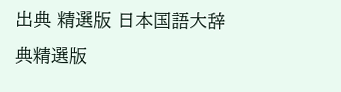出典 精選版 日本国語大辞典精選版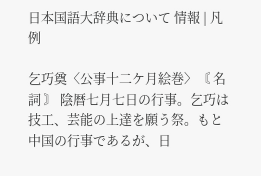日本国語大辞典について 情報 | 凡例

乞巧奠〈公事十二ケ月絵巻〉〘 名詞 〙 陰暦七月七日の行事。乞巧は技工、芸能の上達を願う祭。もと中国の行事であるが、日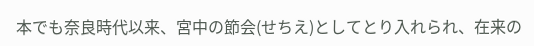本でも奈良時代以来、宮中の節会(せちえ)としてとり入れられ、在来の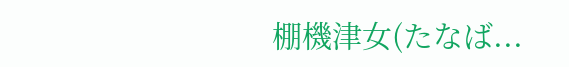棚機津女(たなば...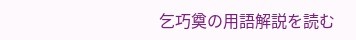乞巧奠の用語解説を読む